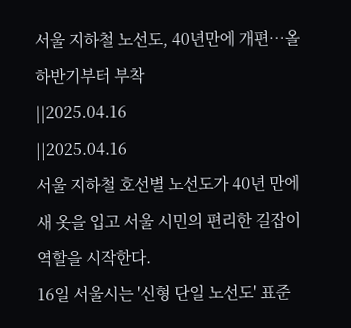서울 지하철 노선도, 40년만에 개편…올 하반기부터 부착
||2025.04.16
||2025.04.16
서울 지하철 호선별 노선도가 40년 만에 새 옷을 입고 서울 시민의 편리한 길잡이 역할을 시작한다.
16일 서울시는 '신형 단일 노선도' 표준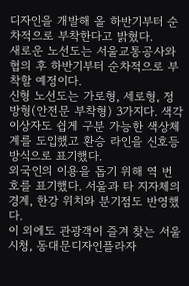디자인을 개발해 올 하반기부터 순차적으로 부착한다고 밝혔다.
새로운 노선도는 서울교통공사와 협의 후 하반기부터 순차적으로 부착할 예정이다.
신형 노선도는 가로형, 세로형, 정방형(안전문 부착형) 3가지다. 색각이상자도 쉽게 구분 가능한 색상체계를 도입했고 환승 라인을 신호등 방식으로 표기했다.
외국인의 이용을 돕기 위해 역 번호를 표기했다. 서울과 타 지자체의 경계, 한강 위치와 분기점도 반영했다.
이 외에도 관광객이 즐겨 찾는 서울시청, 동대문디자인플라자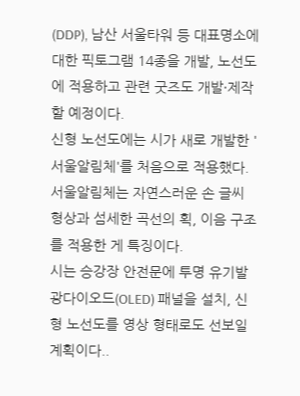(DDP), 남산 서울타워 등 대표명소에 대한 픽토그램 14종을 개발, 노선도에 적용하고 관련 굿즈도 개발·제작할 예정이다.
신형 노선도에는 시가 새로 개발한 '서울알림체'를 처음으로 적용했다. 서울알림체는 자연스러운 손 글씨 형상과 섬세한 곡선의 획, 이음 구조를 적용한 게 특징이다.
시는 승강장 안전문에 투명 유기발광다이오드(OLED) 패널을 설치, 신형 노선도를 영상 형태로도 선보일 계획이다..